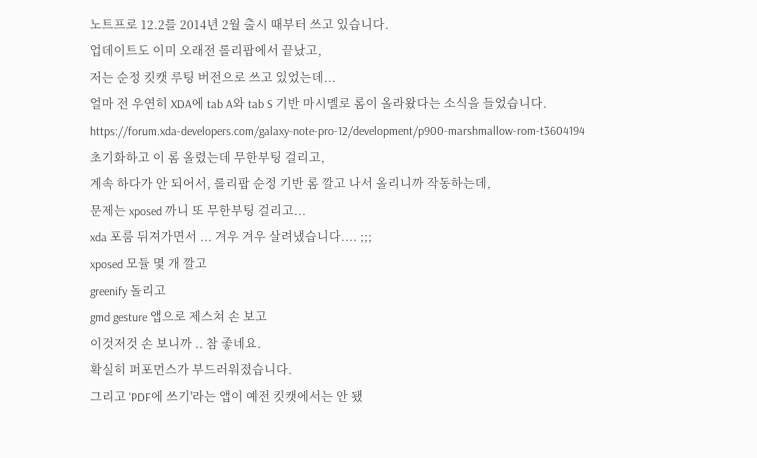노트프로 12.2를 2014년 2월 출시 때부터 쓰고 있습니다.
업데이트도 이미 오래전 롤리팝에서 끝났고,
저는 순정 킷캣 루팅 버전으로 쓰고 있었는데...
얼마 전 우연히 XDA에 tab A와 tab S 기반 마시멜로 롬이 올라왔다는 소식을 들었습니다.
https://forum.xda-developers.com/galaxy-note-pro-12/development/p900-marshmallow-rom-t3604194
초기화하고 이 롬 올렸는데 무한부팅 걸리고,
계속 하다가 안 되어서, 롤리팝 순정 기반 롬 깔고 나서 올리니까 작동하는데,
문제는 xposed 까니 또 무한부팅 걸리고...
xda 포룸 뒤져가면서 ... 겨우 겨우 살려냈습니다.... ;;;
xposed 모듈 몇 개 깔고
greenify 돌리고
gmd gesture 앱으로 제스쳐 손 보고
이것저것 손 보니까 .. 참 좋네요.
확실히 퍼포먼스가 부드러워졌습니다.
그리고 'PDF에 쓰기'라는 앱이 예전 킷캣에서는 안 됐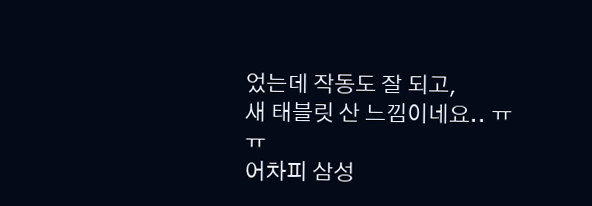었는데 작동도 잘 되고,
새 태블릿 산 느낌이네요.. ㅠㅠ
어차피 삼성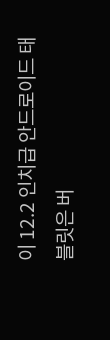이 12.2 인치급 안드로이드 태블릿은 버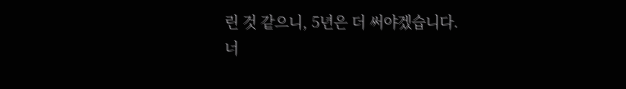린 것 같으니, 5년은 더 써야겠습니다.
너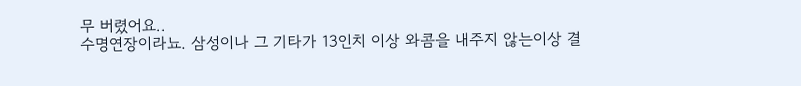무 버렸어요..
수명연장이라뇨. 삼성이나 그 기타가 13인치 이상 와콤을 내주지 않는이상 결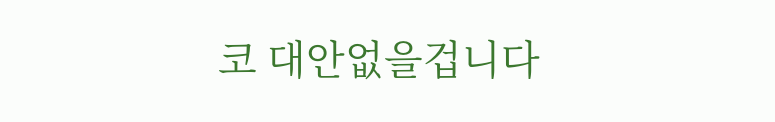코 대안없을겁니다